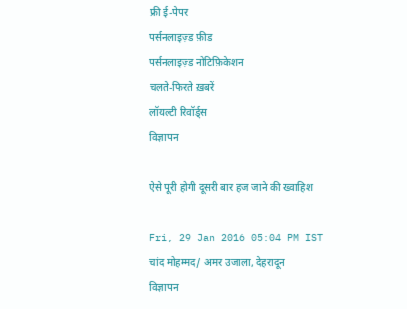फ्री ई-पेपर
पर्सनलाइज़्ड फ़ीड
पर्सनलाइज़्ड नोटिफ़िकेशन
चलते-फिरते ख़बरें
लॉयल्टी रिवॉर्ड्स
विज्ञापन

ऐसे पूरी होगी दूसरी बार हज जाने की ख्वाहिश

Fri, 29 Jan 2016 05:04 PM IST
चांद मोहम्मद/ अमर उजाला, देहरादून
विज्ञापन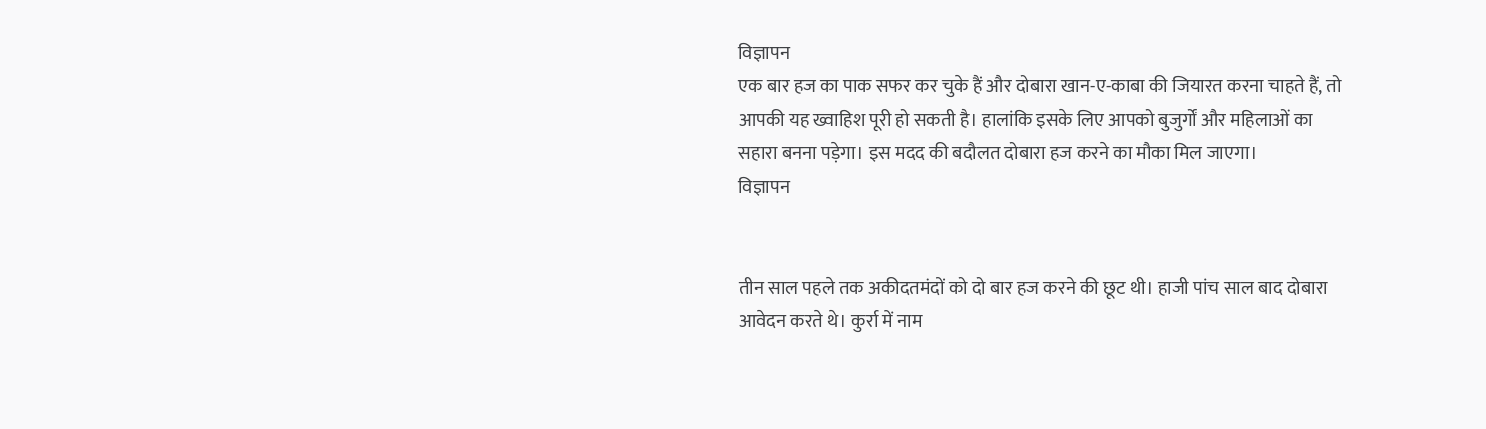विज्ञापन
एक बार हज का पाक सफर कर चुके हैं और दोबारा खान-ए-काबा की जियारत करना चाहते हैं, तो आपकी यह ख्वाहिश पूरी हो सकती है। हालांकि इसके लिए आपको बुजुर्गों और महिलाओं का सहारा बनना पड़ेगा। इस मदद की बदौलत दोबारा हज करने का मौका मिल जाएगा।
विज्ञापन


तीन साल पहले तक अकीदतमंदों को दो बार हज करने की छूट थी। हाजी पांच साल बाद दोबारा आवेदन करते थे। कुर्रा में नाम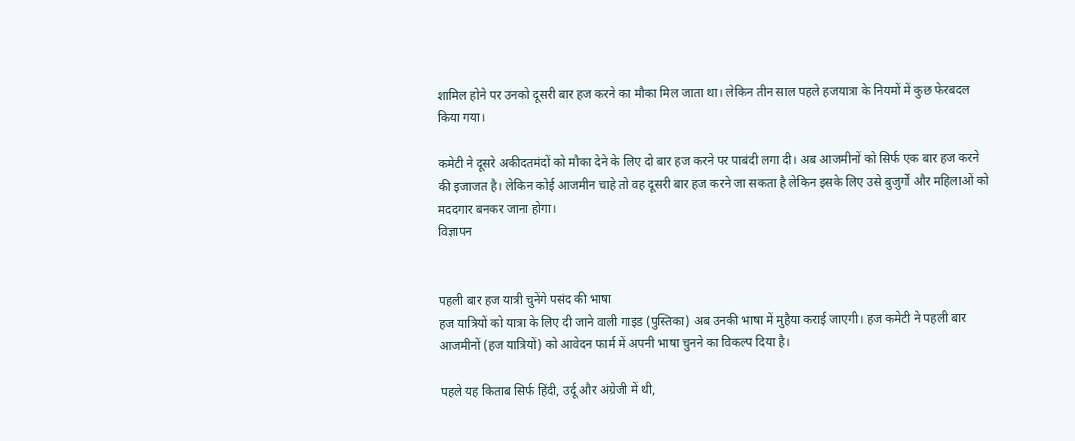शामिल होने पर उनको दूसरी बार हज करने का मौका मिल जाता था। लेकिन तीन साल पहले हजयात्रा के नियमों में कुछ फेरबदल किया गया।

कमेटी ने दूसरे अकीदतमंदों को मौका देने के लिए दो बार हज करने पर पाबंदी लगा दी। अब आजमीनों को सिर्फ एक बार हज करने की इजाजत है। लेकिन कोई आजमीन चाहे तो वह दूसरी बार हज करने जा सकता है लेकिन इसके लिए उसे बुजुर्गों और महिलाओं को मददगार बनकर जाना होगा।
विज्ञापन


पहली बार हज यात्री चुनेंगे पसंद की भाषा
हज यात्रियों को यात्रा के लिए दी जाने वाली गाइड (पुस्तिका) अब उनकी भाषा में मुहैया कराई जाएगी। हज कमेटी ने पहली बार आजमीनों (हज यात्रियों) को आवेदन फार्म में अपनी भाषा चुनने का विकल्प दिया है।

पहले यह किताब सिर्फ हिंदी, उर्दू और अंग्रेजी में थी,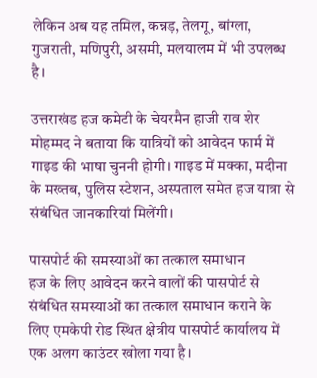लेकिन अब यह तमिल, कन्नड़, तेलगू, बांग्ला, गुजराती, मणिपुरी, असमी, मलयालम में भी उपलब्ध है।

उत्तराखंड हज कमेटी के चेयरमैन हाजी राव शेर मोहम्मद ने बताया कि यात्रियों को आवेदन फार्म में गाइड की भाषा चुननी होगी। गाइड में मक्का, मदीना के मख्तब, पुलिस स्टेशन, अस्पताल समेत हज यात्रा से संबंधित जानकारियां मिलेंगी।

पासपोर्ट की समस्याओं का तत्काल समाधान
हज के लिए आवेदन करने वालों की पासपोर्ट से संबंधित समस्याओं का तत्काल समाधान कराने के लिए एमकेपी रोड स्थित क्षेत्रीय पासपोर्ट कार्यालय में एक अलग काउंटर खोला गया है।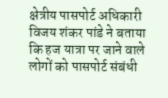क्षेत्रीय पासपोर्ट अधिकारी विजय शंकर पांडे ने बताया कि हज यात्रा पर जाने वाले लोगों को पासपोर्ट संबंधी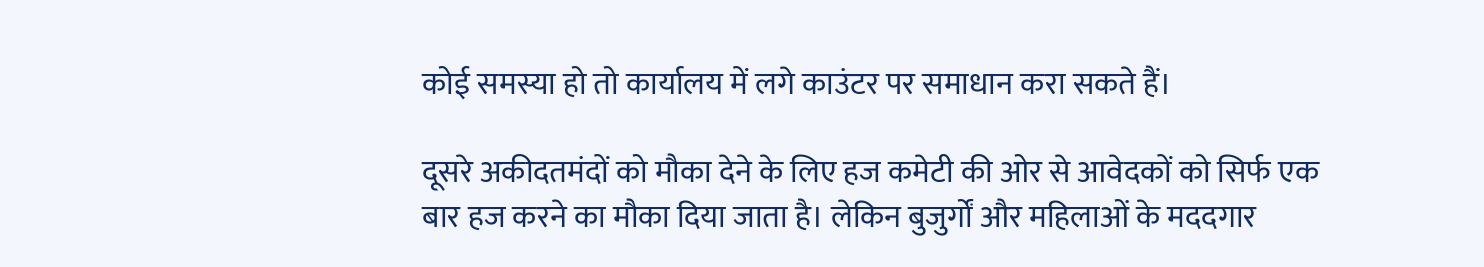कोई समस्या हो तो कार्यालय में लगे काउंटर पर समाधान करा सकते हैं।

दूसरे अकीदतमंदों को मौका देने के लिए हज कमेटी की ओर से आवेदकों को सिर्फ एक बार हज करने का मौका दिया जाता है। लेकिन बुजुर्गों और महिलाओं के मददगार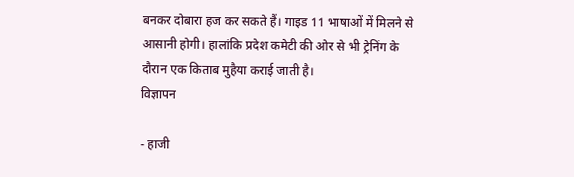बनकर दोबारा हज कर सकते हैं। गाइड 11 भाषाओं में मिलने से आसानी होगी। हालांकि प्रदेश कमेटी की ओर से भी ट्रेनिंग के दौरान एक किताब मुहैया कराई जाती है।
विज्ञापन

- हाजी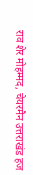राव शेर मोहम्मद, चेयरमैन उत्तराखंड हज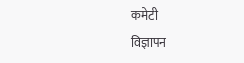कमेटी
विज्ञापन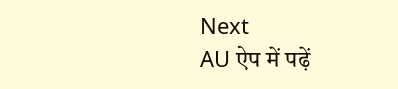Next
AU ऐप में पढ़ें